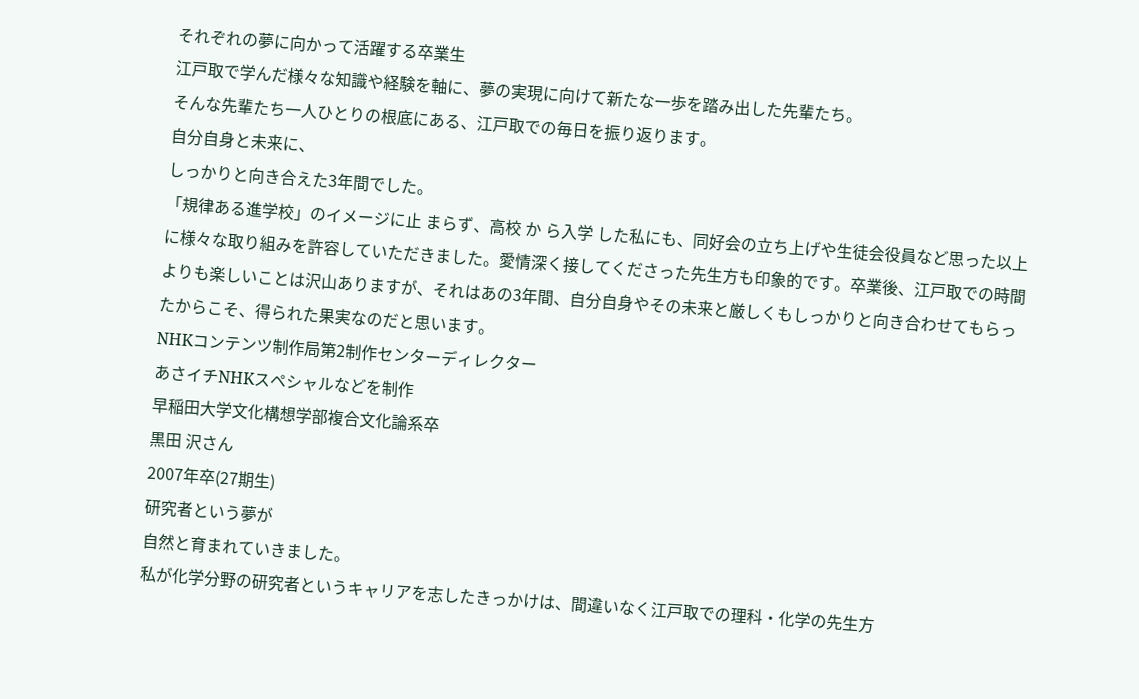それぞれの夢に向かって活躍する卒業生
江戸取で学んだ様々な知識や経験を軸に、夢の実現に向けて新たな一歩を踏み出した先輩たち。
そんな先輩たち一人ひとりの根底にある、江戸取での毎日を振り返ります。
自分自身と未来に、
しっかりと向き合えた3年間でした。
「規律ある進学校」のイメージに止 まらず、高校 か ら入学 した私にも、同好会の立ち上げや生徒会役員など思った以上に様々な取り組みを許容していただきました。愛情深く接してくださった先生方も印象的です。卒業後、江戸取での時間よりも楽しいことは沢山ありますが、それはあの3年間、自分自身やその未来と厳しくもしっかりと向き合わせてもらったからこそ、得られた果実なのだと思います。
NHKコンテンツ制作局第2制作センターディレクター
あさイチNHKスペシャルなどを制作
早稲田大学文化構想学部複合文化論系卒
黒田 沢さん
2007年卒(27期生)
研究者という夢が
自然と育まれていきました。
私が化学分野の研究者というキャリアを志したきっかけは、間違いなく江戸取での理科・化学の先生方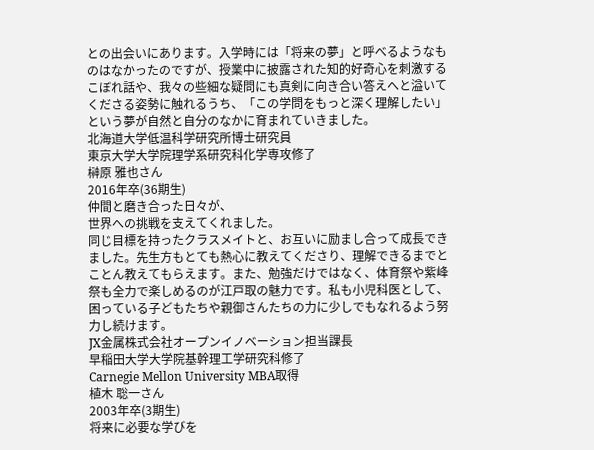との出会いにあります。入学時には「将来の夢」と呼べるようなものはなかったのですが、授業中に披露された知的好奇心を刺激するこぼれ話や、我々の些細な疑問にも真剣に向き合い答えへと溢いてくださる姿勢に触れるうち、「この学問をもっと深く理解したい」という夢が自然と自分のなかに育まれていきました。
北海道大学低温科学研究所博士研究員
東京大学大学院理学系研究科化学専攻修了
榊原 雅也さん
2016年卒(36期生)
仲間と磨き合った日々が、
世界への挑戦を支えてくれました。
同じ目標を持ったクラスメイトと、お互いに励まし合って成長できました。先生方もとても熱心に教えてくださり、理解できるまでとことん教えてもらえます。また、勉強だけではなく、体育祭や紫峰祭も全力で楽しめるのが江戸取の魅力です。私も小児科医として、困っている子どもたちや親御さんたちの力に少しでもなれるよう努力し続けます。
JX金属株式会社オープンイノベーション担当課長
早稲田大学大学院基幹理工学研究科修了
Carnegie Mellon University MBA取得
植木 聡一さん
2003年卒(3期生)
将来に必要な学びを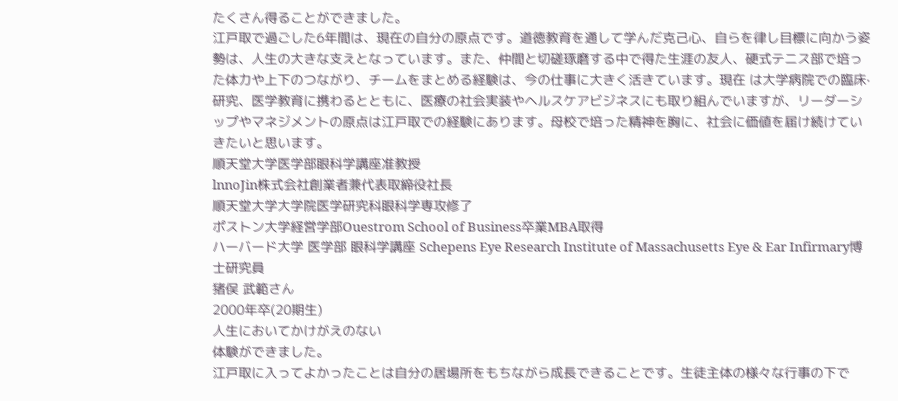たくさん得ることができました。
江戸取で過ごした6年間は、現在の自分の原点です。道徳教育を通して学んだ克己心、自らを律し目標に向かう姿勢は、人生の大きな支えとなっています。また、仲間と切磋琢磨する中で得た生涯の友人、硬式テニス部で培った体力や上下のつながり、チームをまとめる経験は、今の仕事に大きく活きています。現在 は大学病院での臨床·研究、医学教育に携わるとともに、医療の社会実装やヘルスケアビジネスにも取り組んでいますが、リーダーシップやマネジメントの原点は江戸取での経験にあります。母校で培った精神を胸に、社会に価値を届け続けていきたいと思います。
順天堂大学医学部眼科学講座准教授
lnnoJin株式会社創業者兼代表取締役社長
順天堂大学大学院医学研究科眼科学専攻修了
ポストン大学経営学部Ouestrom School of Business卒業MBA取得
ハーバード大学 医学部 眼科学講座 Schepens Eye Research Institute of Massachusetts Eye & Ear Infirmary博士研究員
猪俣 武範さん
2000年卒(20期生)
人生においてかけがえのない
体験ができました。
江戸取に入ってよかったことは自分の居場所をもちながら成長できることです。生徒主体の様々な行事の下で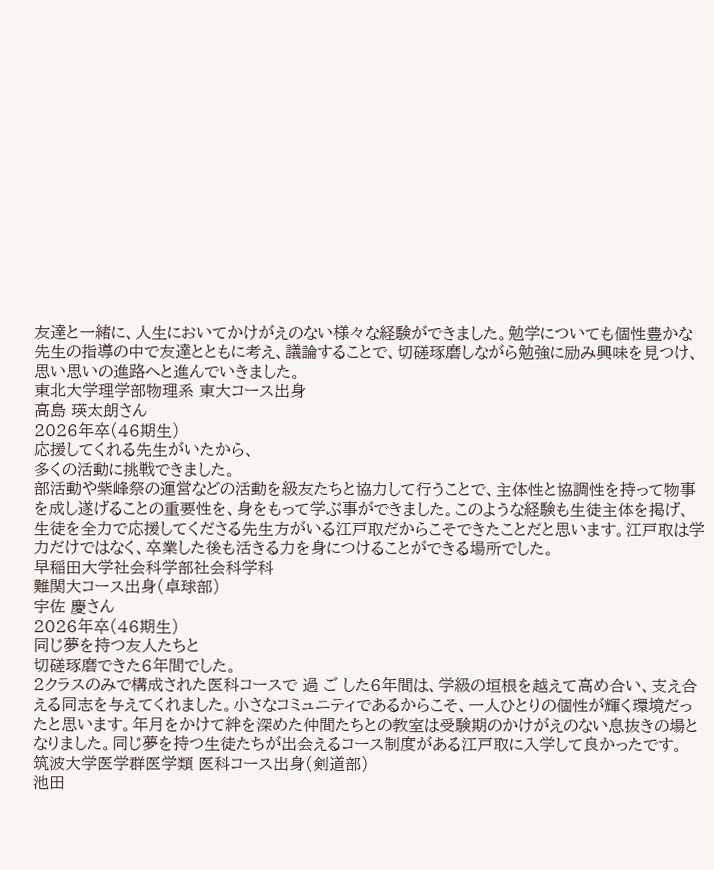友達と一緒に、人生においてかけがえのない様々な経験ができました。勉学についても個性豊かな先生の指導の中で友達とともに考え、議論することで、切磋琢磨しながら勉強に励み興味を見つけ、思い思いの進路へと進んでいきました。
東北大学理学部物理系 東大コース出身
高島 瑛太朗さん
2026年卒(46期生)
応援してくれる先生がいたから、
多くの活動に挑戦できました。
部活動や紫峰祭の運営などの活動を級友たちと協力して行うことで、主体性と協調性を持って物事を成し遂げることの重要性を、身をもって学ぶ事ができました。このような経験も生徒主体を掲げ、生徒を全力で応援してくださる先生方がいる江戸取だからこそできたことだと思います。江戸取は学力だけではなく、卒業した後も活きる力を身につけることができる場所でした。
早稲田大学社会科学部社会科学科
難関大コース出身(卓球部)
宇佐 慶さん
2026年卒(46期生)
同じ夢を持つ友人たちと
切磋琢磨できた6年間でした。
2クラスのみで構成された医科コースで 過 ご した6年間は、学級の垣根を越えて高め合い、支え合える同志を与えてくれました。小さなコミュニティであるからこそ、一人ひとりの個性が輝く環境だったと思います。年月をかけて絆を深めた仲間たちとの教室は受験期のかけがえのない息抜きの場となりました。同じ夢を持つ生徒たちが出会えるコース制度がある江戸取に入学して良かったです。
筑波大学医学群医学類 医科コース出身(剣道部)
池田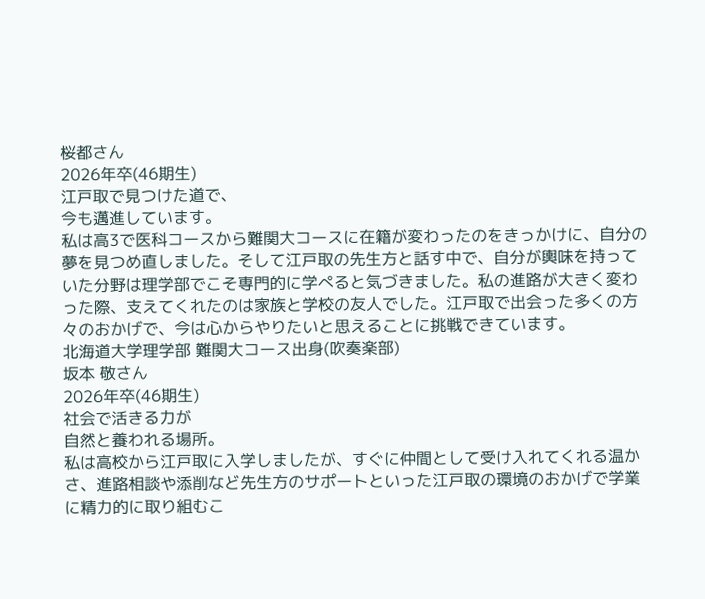桜都さん
2026年卒(46期生)
江戸取で見つけた道で、
今も邁進しています。
私は高3で医科コースから難関大コースに在籍が変わったのをきっかけに、自分の夢を見つめ直しました。そして江戸取の先生方と話す中で、自分が輿味を持っていた分野は理学部でこそ専門的に学ぺると気づきました。私の進路が大きく変わった際、支えてくれたのは家族と学校の友人でした。江戸取で出会った多くの方々のおかげで、今は心からやりたいと思えることに挑戦できています。
北海道大学理学部 難関大コース出身(吹奏楽部)
坂本 敬さん
2026年卒(46期生)
社会で活きる力が
自然と養われる場所。
私は高校から江戸取に入学しましたが、すぐに仲間として受け入れてくれる温かさ、進路相談や添削など先生方のサポートといった江戸取の環境のおかげで学業に精力的に取り組むこ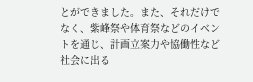とができました。また、それだけでなく、紫峰祭や体育祭などのイベントを通じ、計画立案力や協働性など社会に出る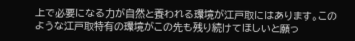上で必要になる力が自然と養われる環境が江戸取にはあります。このような江戸取特有の環境がこの先も残り続けてほしいと願っ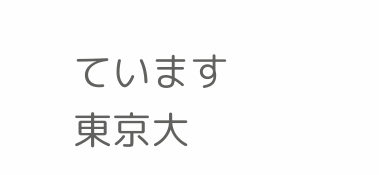ています
東京大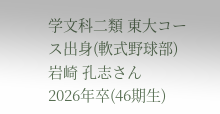学文科二類 東大コース出身(軟式野球部)
岩崎 孔志さん
2026年卒(46期生)